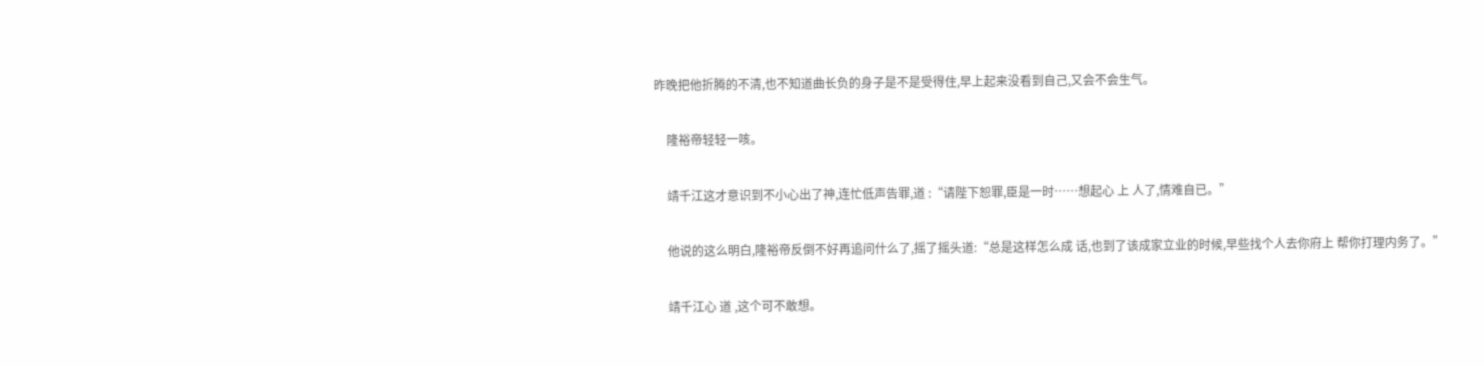昨晚把他折腾的不清,也不知道曲长负的身子是不是受得住,早上起来没看到自己,又会不会生气。

    隆裕帝轻轻一咳。

    靖千江这才意识到不小心出了神,连忙低声告罪,道 :“请陛下恕罪,臣是一时……想起心 上 人了,情难自已。”

    他说的这么明白,隆裕帝反倒不好再追问什么了,摇了摇头道:“总是这样怎么成 话,也到了该成家立业的时候,早些找个人去你府上 帮你打理内务了。”

    靖千江心 道 ,这个可不敢想。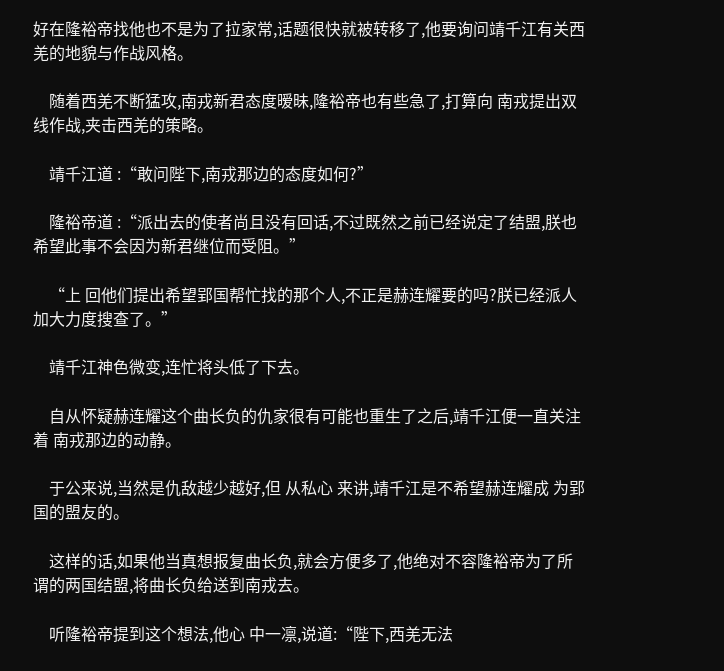好在隆裕帝找他也不是为了拉家常,话题很快就被转移了,他要询问靖千江有关西羌的地貌与作战风格。

    随着西羌不断猛攻,南戎新君态度暧昧,隆裕帝也有些急了,打算向 南戎提出双线作战,夹击西羌的策略。

    靖千江道 :“敢问陛下,南戎那边的态度如何?”

    隆裕帝道 :“派出去的使者尚且没有回话,不过既然之前已经说定了结盟,朕也希望此事不会因为新君继位而受阻。”

    “上 回他们提出希望郢国帮忙找的那个人,不正是赫连耀要的吗?朕已经派人加大力度搜查了。”

    靖千江神色微变,连忙将头低了下去。

    自从怀疑赫连耀这个曲长负的仇家很有可能也重生了之后,靖千江便一直关注着 南戎那边的动静。

    于公来说,当然是仇敌越少越好,但 从私心 来讲,靖千江是不希望赫连耀成 为郢国的盟友的。

    这样的话,如果他当真想报复曲长负,就会方便多了,他绝对不容隆裕帝为了所谓的两国结盟,将曲长负给送到南戎去。

    听隆裕帝提到这个想法,他心 中一凛,说道:“陛下,西羌无法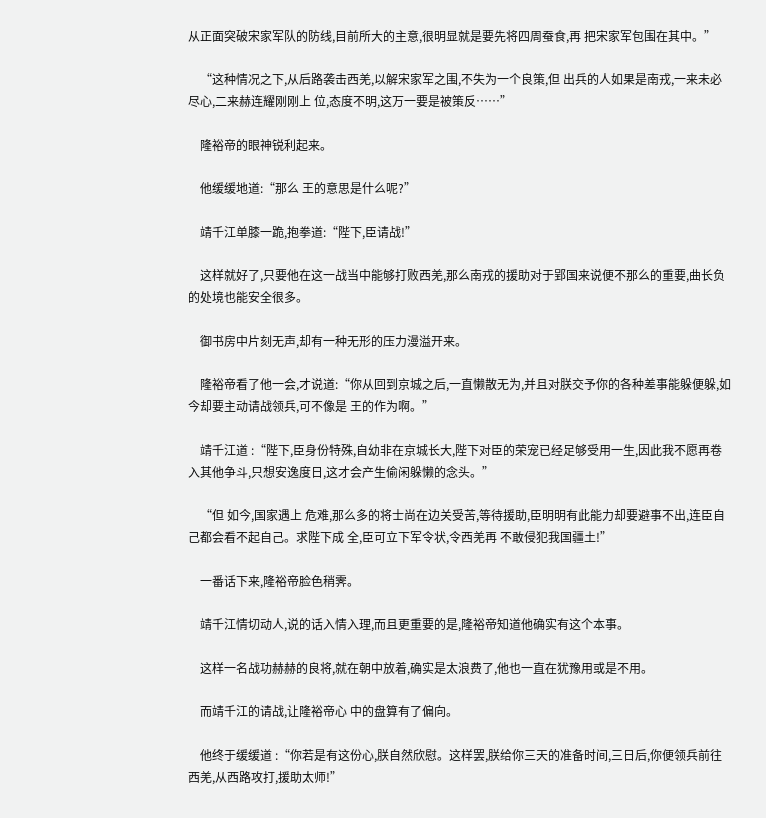从正面突破宋家军队的防线,目前所大的主意,很明显就是要先将四周蚕食,再 把宋家军包围在其中。”

    “这种情况之下,从后路袭击西羌,以解宋家军之围,不失为一个良策,但 出兵的人如果是南戎,一来未必尽心,二来赫连耀刚刚上 位,态度不明,这万一要是被策反……”

    隆裕帝的眼神锐利起来。

    他缓缓地道:“那么 王的意思是什么呢?”

    靖千江单膝一跪,抱拳道:“陛下,臣请战!”

    这样就好了,只要他在这一战当中能够打败西羌,那么南戎的援助对于郢国来说便不那么的重要,曲长负的处境也能安全很多。

    御书房中片刻无声,却有一种无形的压力漫溢开来。

    隆裕帝看了他一会,才说道:“你从回到京城之后,一直懒散无为,并且对朕交予你的各种差事能躲便躲,如今却要主动请战领兵,可不像是 王的作为啊。”

    靖千江道 :“陛下,臣身份特殊,自幼非在京城长大,陛下对臣的荣宠已经足够受用一生,因此我不愿再卷入其他争斗,只想安逸度日,这才会产生偷闲躲懒的念头。”

    “但 如今,国家遇上 危难,那么多的将士尚在边关受苦,等待援助,臣明明有此能力却要避事不出,连臣自己都会看不起自己。求陛下成 全,臣可立下军令状,令西羌再 不敢侵犯我国疆土!”

    一番话下来,隆裕帝脸色稍霁。

    靖千江情切动人,说的话入情入理,而且更重要的是,隆裕帝知道他确实有这个本事。

    这样一名战功赫赫的良将,就在朝中放着,确实是太浪费了,他也一直在犹豫用或是不用。

    而靖千江的请战,让隆裕帝心 中的盘算有了偏向。

    他终于缓缓道 :“你若是有这份心,朕自然欣慰。这样罢,朕给你三天的准备时间,三日后,你便领兵前往西羌,从西路攻打,援助太师!”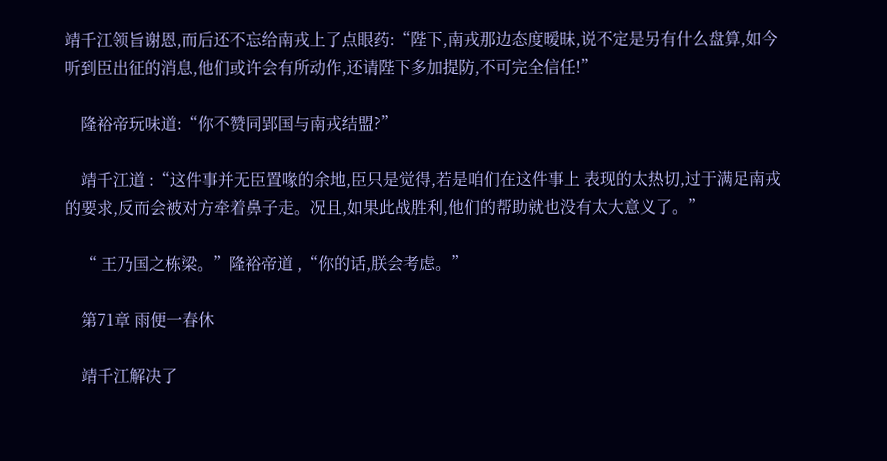靖千江领旨谢恩,而后还不忘给南戎上了点眼药:“陛下,南戎那边态度暧昧,说不定是另有什么盘算,如今听到臣出征的消息,他们或许会有所动作,还请陛下多加提防,不可完全信任!”

    隆裕帝玩味道:“你不赞同郢国与南戎结盟?”

    靖千江道 :“这件事并无臣置喙的余地,臣只是觉得,若是咱们在这件事上 表现的太热切,过于满足南戎的要求,反而会被对方牵着鼻子走。况且,如果此战胜利,他们的帮助就也没有太大意义了。”

    “ 王乃国之栋梁。”隆裕帝道 ,“你的话,朕会考虑。”

    第71章 雨便一春休

    靖千江解决了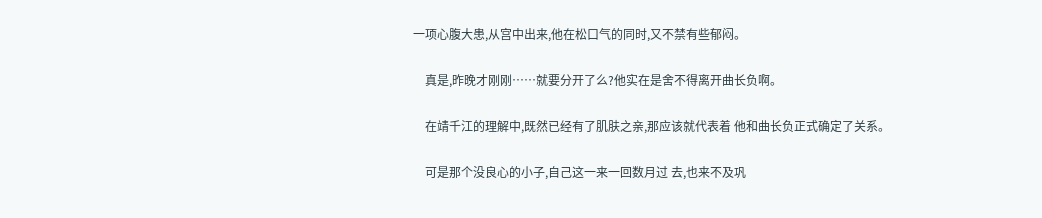一项心腹大患,从宫中出来,他在松口气的同时,又不禁有些郁闷。

    真是,昨晚才刚刚……就要分开了么?他实在是舍不得离开曲长负啊。

    在靖千江的理解中,既然已经有了肌肤之亲,那应该就代表着 他和曲长负正式确定了关系。

    可是那个没良心的小子,自己这一来一回数月过 去,也来不及巩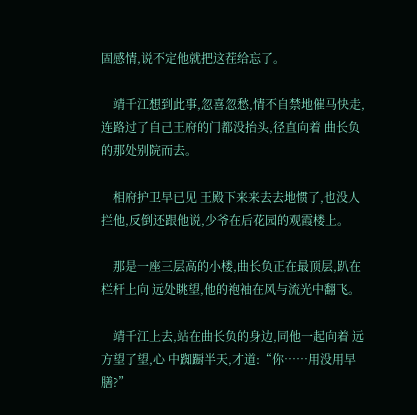固感情,说不定他就把这茬给忘了。

    靖千江想到此事,忽喜忽愁,情不自禁地催马快走,连路过了自己王府的门都没抬头,径直向着 曲长负的那处别院而去。

    相府护卫早已见 王殿下来来去去地惯了,也没人拦他,反倒还跟他说,少爷在后花园的观霞楼上。

    那是一座三层高的小楼,曲长负正在最顶层,趴在栏杆上向 远处眺望,他的袍袖在风与流光中翻飞。

    靖千江上去,站在曲长负的身边,同他一起向着 远方望了望,心 中踟蹰半天,才道:“你……用没用早膳?”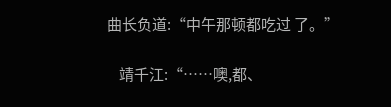曲长负道:“中午那顿都吃过 了。”

    靖千江:“……噢,都、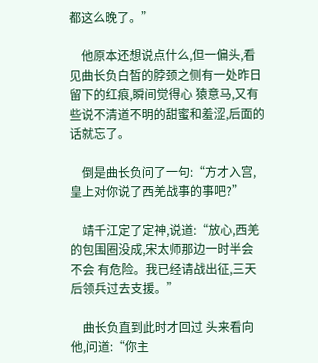都这么晚了。”

    他原本还想说点什么,但一偏头,看见曲长负白皙的脖颈之侧有一处昨日留下的红痕,瞬间觉得心 猿意马,又有些说不清道不明的甜蜜和羞涩,后面的话就忘了。

    倒是曲长负问了一句:“方才入宫,皇上对你说了西羌战事的事吧?”

    靖千江定了定神,说道:“放心,西羌的包围圈没成,宋太师那边一时半会 不会 有危险。我已经请战出征,三天后领兵过去支援。”

    曲长负直到此时才回过 头来看向 他,问道:“你主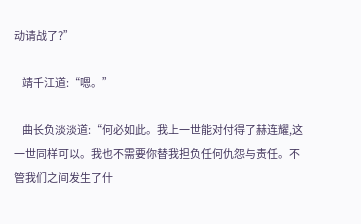动请战了?”

    靖千江道:“嗯。”

    曲长负淡淡道:“何必如此。我上一世能对付得了赫连耀,这一世同样可以。我也不需要你替我担负任何仇怨与责任。不管我们之间发生了什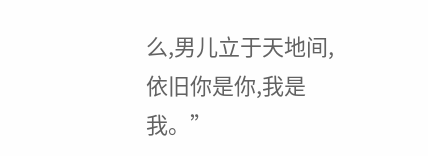么,男儿立于天地间,依旧你是你,我是我。”